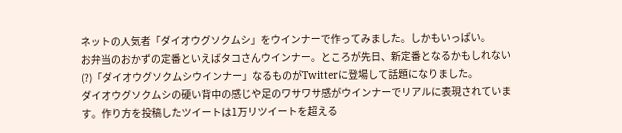ネットの人気者「ダイオウグソクムシ」をウインナーで作ってみました。しかもいっぱい。
お弁当のおかずの定番といえばタコさんウインナー。ところが先日、新定番となるかもしれない(?)「ダイオウグソクムシウインナー」なるものがTwitterに登場して話題になりました。
ダイオウグソクムシの硬い背中の感じや足のワサワサ感がウインナーでリアルに表現されています。作り方を投稿したツイートは1万リツイートを超える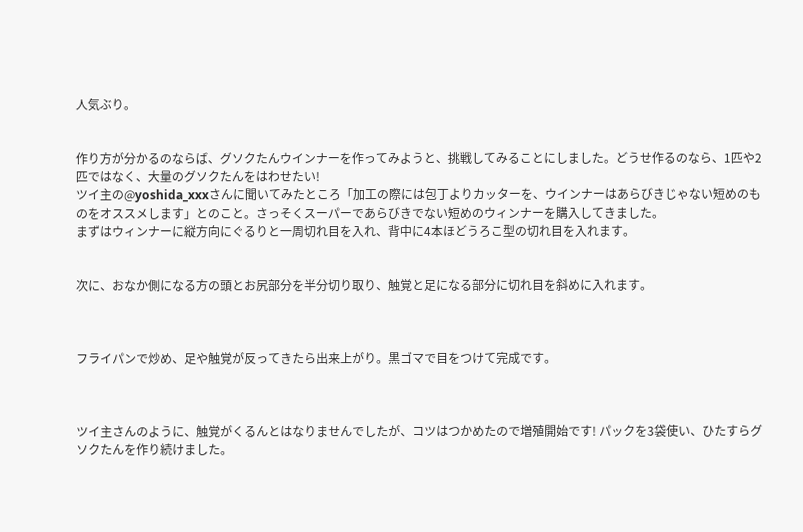人気ぶり。


作り方が分かるのならば、グソクたんウインナーを作ってみようと、挑戦してみることにしました。どうせ作るのなら、1匹や2匹ではなく、大量のグソクたんをはわせたい!
ツイ主の@yoshida_xxxさんに聞いてみたところ「加工の際には包丁よりカッターを、ウインナーはあらびきじゃない短めのものをオススメします」とのこと。さっそくスーパーであらびきでない短めのウィンナーを購入してきました。
まずはウィンナーに縦方向にぐるりと一周切れ目を入れ、背中に4本ほどうろこ型の切れ目を入れます。


次に、おなか側になる方の頭とお尻部分を半分切り取り、触覚と足になる部分に切れ目を斜めに入れます。



フライパンで炒め、足や触覚が反ってきたら出来上がり。黒ゴマで目をつけて完成です。



ツイ主さんのように、触覚がくるんとはなりませんでしたが、コツはつかめたので増殖開始です! パックを3袋使い、ひたすらグソクたんを作り続けました。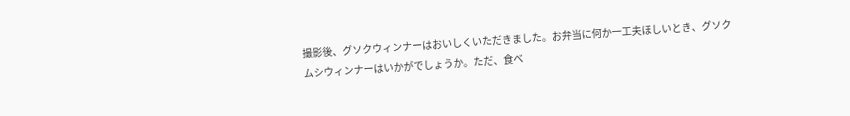撮影後、グソクウィンナーはおいしくいただきました。お弁当に何か一工夫ほしいとき、グソクムシウィンナーはいかがでしょうか。ただ、食べ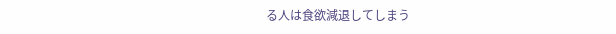る人は食欲減退してしまう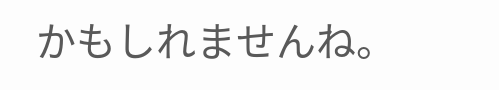かもしれませんね。